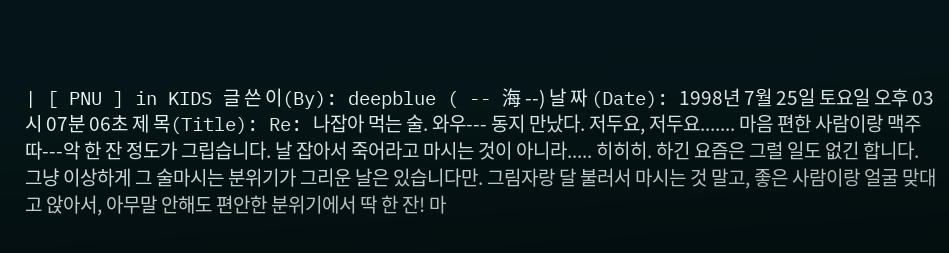| [ PNU ] in KIDS 글 쓴 이(By): deepblue ( -- 海 --) 날 짜 (Date): 1998년 7월 25일 토요일 오후 03시 07분 06초 제 목(Title): Re: 나잡아 먹는 술. 와우--- 동지 만났다. 저두요, 저두요....... 마음 편한 사람이랑 맥주 따---악 한 잔 정도가 그립습니다. 날 잡아서 죽어라고 마시는 것이 아니라..... 히히히. 하긴 요즘은 그럴 일도 없긴 합니다. 그냥 이상하게 그 술마시는 분위기가 그리운 날은 있습니다만. 그림자랑 달 불러서 마시는 것 말고, 좋은 사람이랑 얼굴 맞대고 앉아서, 아무말 안해도 편안한 분위기에서 딱 한 잔! 마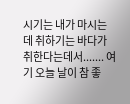시기는 내가 마시는데 취하기는 바다가 취한다는데서....... 여기 오늘 날이 참 좋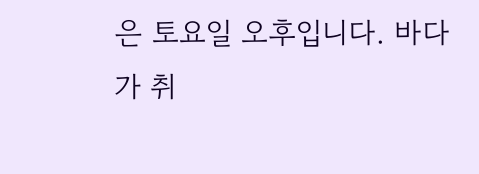은 토요일 오후입니다. 바다가 취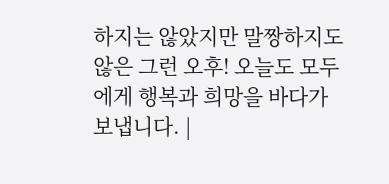하지는 않았지만 말짱하지도 않은 그런 오후! 오늘도 모두에게 행복과 희망을 바다가 보냅니다. |